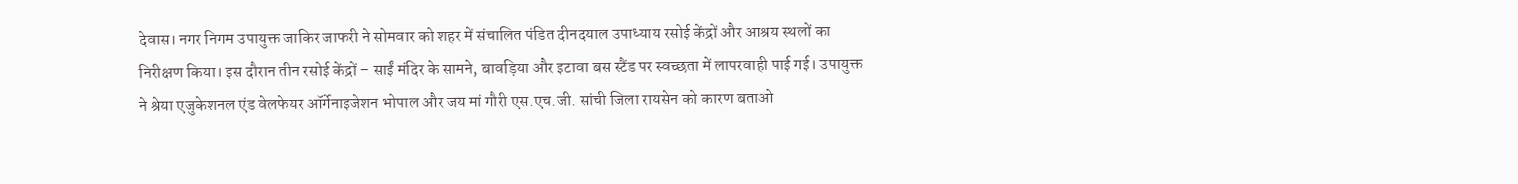देवास। नगर निगम उपायुक्त जाकिर जाफरी ने सोमवार को शहर में संचालित पंडित दीनदयाल उपाध्याय रसोई केंद्रों और आश्रय स्थलों का निरीक्षण किया। इस दौरान तीन रसोई केंद्रों – साईं मंदिर के सामने, बावड़िया और इटावा बस स्टैंड पर स्वच्छता में लापरवाही पाई गई। उपायुक्त ने श्रेया एजुकेशनल एंड वेलफेयर ऑर्गेनाइजेशन भोपाल और जय मां गौरी एस.एच.जी. सांची जिला रायसेन को कारण बताओ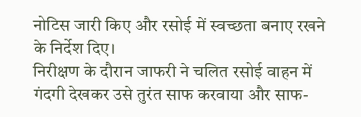नोटिस जारी किए और रसोई में स्वच्छता बनाए रखने के निर्देश दिए।
निरीक्षण के दौरान जाफरी ने चलित रसोई वाहन में गंदगी देखकर उसे तुरंत साफ करवाया और साफ-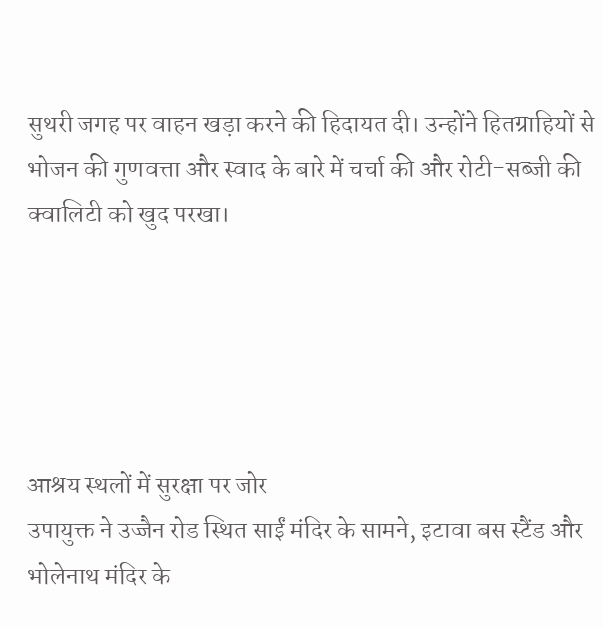सुथरी जगह पर वाहन खड़ा करने की हिदायत दी। उन्होंने हितग्राहियों से भोजन की गुणवत्ता और स्वाद के बारे में चर्चा की और रोटी-सब्जी की क्वालिटी को खुद परखा।





आश्रय स्थलों में सुरक्षा पर जोर
उपायुक्त ने उज्जैन रोड स्थित साईं मंदिर के सामने, इटावा बस स्टैंड और भोलेनाथ मंदिर के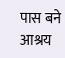पास बने आश्रय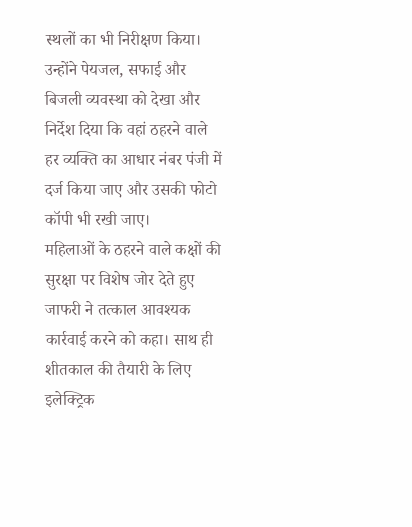स्थलों का भी निरीक्षण किया। उन्होंने पेयजल, सफाई और बिजली व्यवस्था को देखा और निर्देश दिया कि वहां ठहरने वाले हर व्यक्ति का आधार नंबर पंजी में दर्ज किया जाए और उसकी फोटो कॉपी भी रखी जाए।
महिलाओं के ठहरने वाले कक्षों की सुरक्षा पर विशेष जोर देते हुए जाफरी ने तत्काल आवश्यक कार्रवाई करने को कहा। साथ ही शीतकाल की तैयारी के लिए इलेक्ट्रिक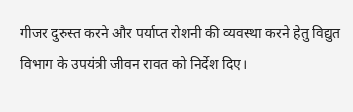गीजर दुरुस्त करने और पर्याप्त रोशनी की व्यवस्था करने हेतु विद्युत विभाग के उपयंत्री जीवन रावत को निर्देश दिए।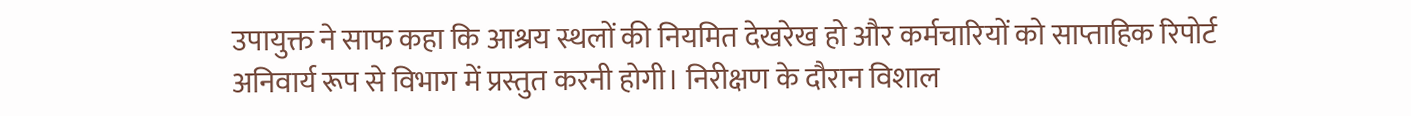उपायुक्त ने साफ कहा कि आश्रय स्थलों की नियमित देखरेख हो और कर्मचारियों को साप्ताहिक रिपोर्ट अनिवार्य रूप से विभाग में प्रस्तुत करनी होगी। निरीक्षण के दौरान विशाल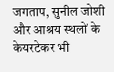जगताप, सुनील जोशी और आश्रय स्थलों के केयरटेकर भी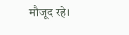मौजूद रहे।